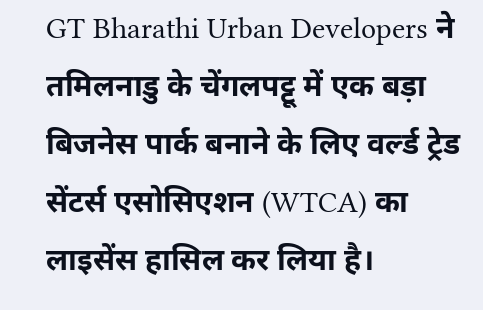GT Bharathi Urban Developers ने तमिलनाडु के चेंगलपट्टू में एक बड़ा बिजनेस पार्क बनाने के लिए वर्ल्ड ट्रेड सेंटर्स एसोसिएशन (WTCA) का लाइसेंस हासिल कर लिया है।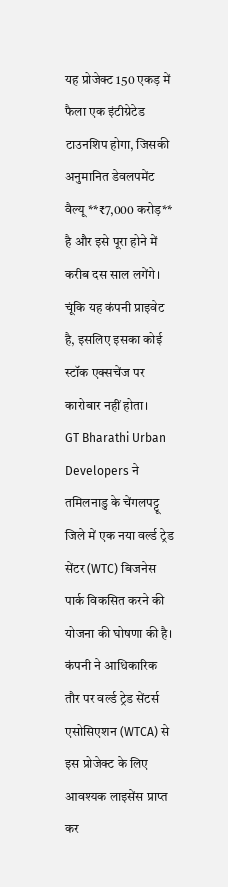यह प्रोजेक्ट 150 एकड़ में फैला एक इंटीग्रेटेड टाउनशिप होगा, जिसकी अनुमानित डेवलपमेंट वैल्यू **₹7,000 करोड़** है और इसे पूरा होने में करीब दस साल लगेंगे। चूंकि यह कंपनी प्राइवेट है, इसलिए इसका कोई स्टॉक एक्सचेंज पर कारोबार नहीं होता।
GT Bharathi Urban Developers ने तमिलनाडु के चेंगलपट्टू जिले में एक नया वर्ल्ड ट्रेड सेंटर (WTC) बिजनेस पार्क विकसित करने की योजना की घोषणा की है। कंपनी ने आधिकारिक तौर पर वर्ल्ड ट्रेड सेंटर्स एसोसिएशन (WTCA) से इस प्रोजेक्ट के लिए आवश्यक लाइसेंस प्राप्त कर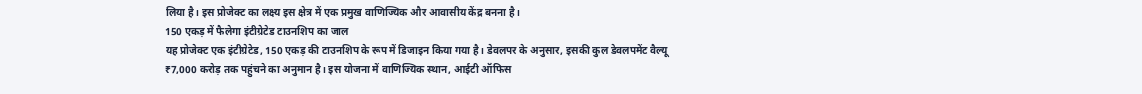लिया है। इस प्रोजेक्ट का लक्ष्य इस क्षेत्र में एक प्रमुख वाणिज्यिक और आवासीय केंद्र बनना है।
150 एकड़ में फैलेगा इंटीग्रेटेड टाउनशिप का जाल
यह प्रोजेक्ट एक इंटीग्रेटेड, 150 एकड़ की टाउनशिप के रूप में डिजाइन किया गया है। डेवलपर के अनुसार, इसकी कुल डेवलपमेंट वैल्यू ₹7,000 करोड़ तक पहुंचने का अनुमान है। इस योजना में वाणिज्यिक स्थान, आईटी ऑफिस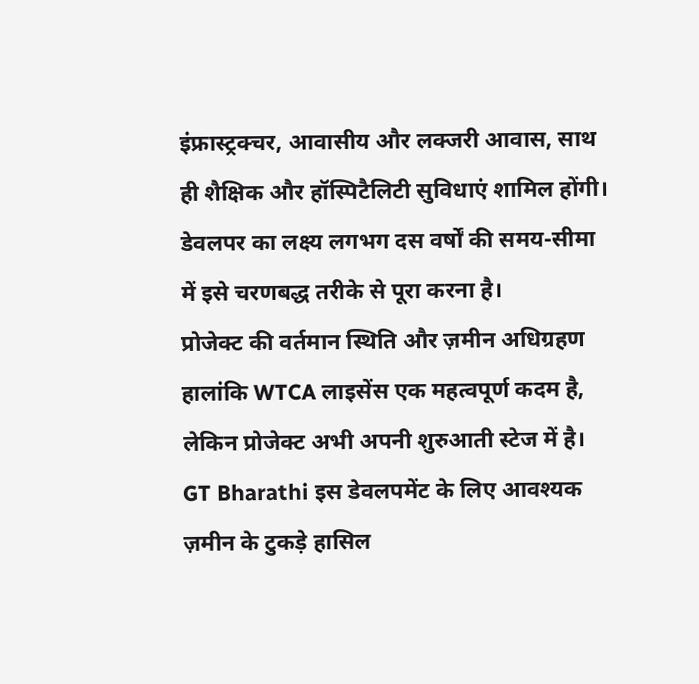इंफ्रास्ट्रक्चर, आवासीय और लक्जरी आवास, साथ ही शैक्षिक और हॉस्पिटैलिटी सुविधाएं शामिल होंगी। डेवलपर का लक्ष्य लगभग दस वर्षों की समय-सीमा में इसे चरणबद्ध तरीके से पूरा करना है।
प्रोजेक्ट की वर्तमान स्थिति और ज़मीन अधिग्रहण
हालांकि WTCA लाइसेंस एक महत्वपूर्ण कदम है, लेकिन प्रोजेक्ट अभी अपनी शुरुआती स्टेज में है। GT Bharathi इस डेवलपमेंट के लिए आवश्यक ज़मीन के टुकड़े हासिल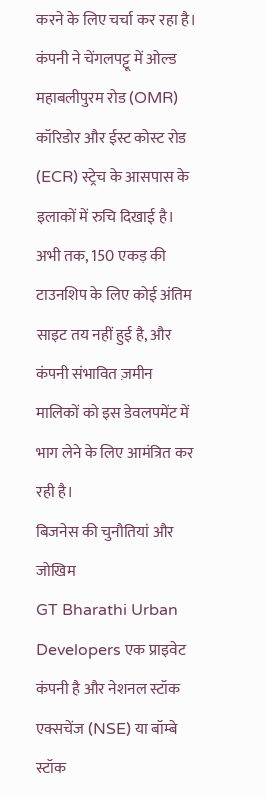करने के लिए चर्चा कर रहा है। कंपनी ने चेंगलपट्टू में ओल्ड महाबलीपुरम रोड (OMR) कॉरिडोर और ईस्ट कोस्ट रोड (ECR) स्ट्रेच के आसपास के इलाकों में रुचि दिखाई है। अभी तक, 150 एकड़ की टाउनशिप के लिए कोई अंतिम साइट तय नहीं हुई है, और कंपनी संभावित ज़मीन मालिकों को इस डेवलपमेंट में भाग लेने के लिए आमंत्रित कर रही है।
बिजनेस की चुनौतियां और जोखिम
GT Bharathi Urban Developers एक प्राइवेट कंपनी है और नेशनल स्टॉक एक्सचेंज (NSE) या बॉम्बे स्टॉक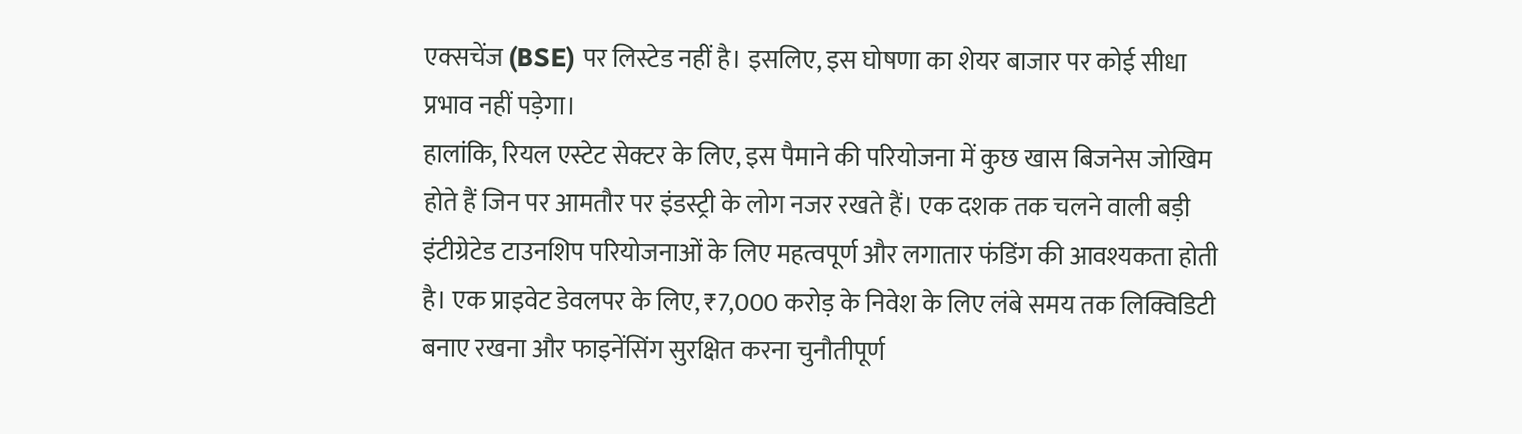एक्सचेंज (BSE) पर लिस्टेड नहीं है। इसलिए, इस घोषणा का शेयर बाजार पर कोई सीधा प्रभाव नहीं पड़ेगा।
हालांकि, रियल एस्टेट सेक्टर के लिए, इस पैमाने की परियोजना में कुछ खास बिजनेस जोखिम होते हैं जिन पर आमतौर पर इंडस्ट्री के लोग नजर रखते हैं। एक दशक तक चलने वाली बड़ी इंटीग्रेटेड टाउनशिप परियोजनाओं के लिए महत्वपूर्ण और लगातार फंडिंग की आवश्यकता होती है। एक प्राइवेट डेवलपर के लिए, ₹7,000 करोड़ के निवेश के लिए लंबे समय तक लिक्विडिटी बनाए रखना और फाइनेंसिंग सुरक्षित करना चुनौतीपूर्ण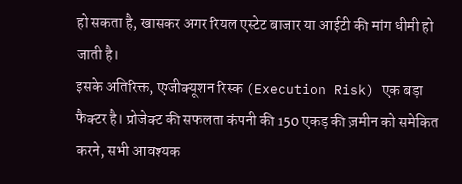हो सकता है, खासकर अगर रियल एस्टेट बाजार या आईटी की मांग धीमी हो जाती है।
इसके अतिरिक्त, एग्जीक्यूशन रिस्क (Execution Risk) एक बड़ा फैक्टर है। प्रोजेक्ट की सफलता कंपनी की 150 एकड़ की ज़मीन को समेकित करने, सभी आवश्यक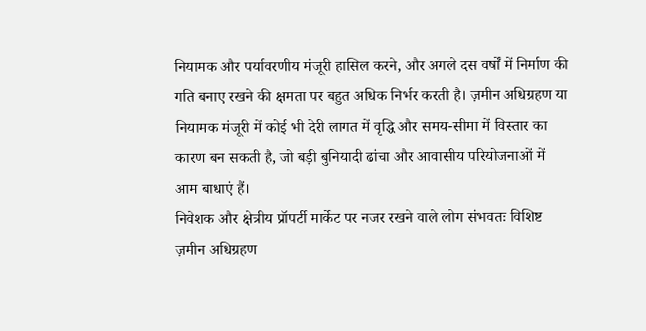नियामक और पर्यावरणीय मंजूरी हासिल करने, और अगले दस वर्षों में निर्माण की गति बनाए रखने की क्षमता पर बहुत अधिक निर्भर करती है। ज़मीन अधिग्रहण या नियामक मंजूरी में कोई भी देरी लागत में वृद्धि और समय-सीमा में विस्तार का कारण बन सकती है, जो बड़ी बुनियादी ढांचा और आवासीय परियोजनाओं में आम बाधाएं हैं।
निवेशक और क्षेत्रीय प्रॉपर्टी मार्केट पर नजर रखने वाले लोग संभवतः विशिष्ट ज़मीन अधिग्रहण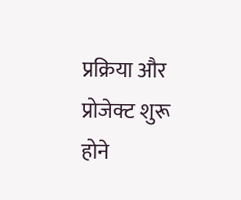प्रक्रिया और प्रोजेक्ट शुरू होने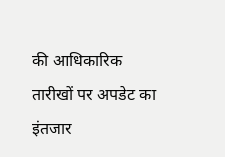की आधिकारिक तारीखों पर अपडेट का इंतजार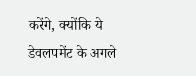करेंगे, क्योंकि ये डेवलपमेंट के अगले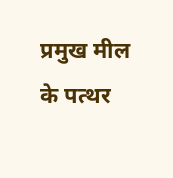प्रमुख मील के पत्थर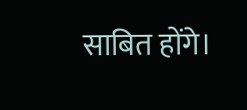साबित होंगे।